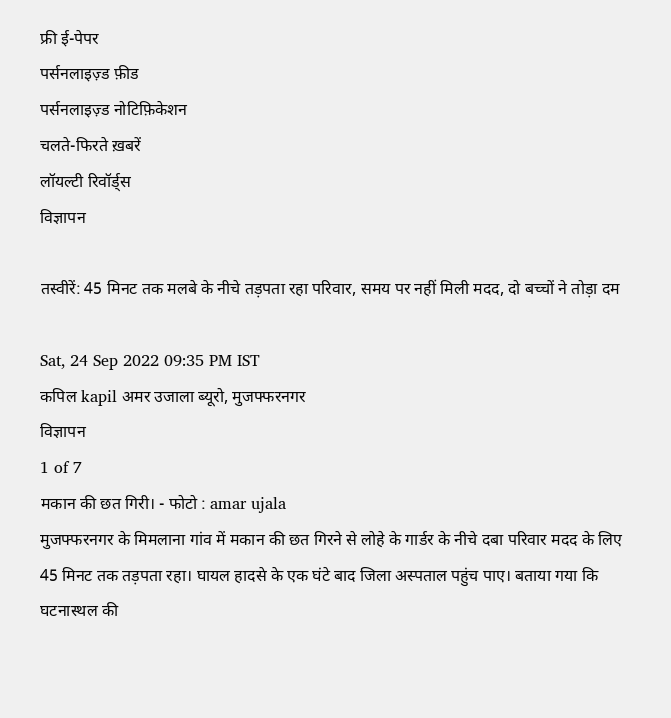फ्री ई-पेपर
पर्सनलाइज़्ड फ़ीड
पर्सनलाइज़्ड नोटिफ़िकेशन
चलते-फिरते ख़बरें
लॉयल्टी रिवॉर्ड्स
विज्ञापन

तस्वीरें: 45 मिनट तक मलबे के नीचे तड़पता रहा परिवार, समय पर नहीं मिली मदद, दो बच्चों ने तोड़ा दम

Sat, 24 Sep 2022 09:35 PM IST
कपिल kapil अमर उजाला ब्यूरो, मुजफ्फरनगर
विज्ञापन
1 of 7
मकान की छत गिरी। - फोटो : amar ujala
मुजफ्फरनगर के मिमलाना गांव में मकान की छत गिरने से लोहे के गार्डर के नीचे दबा परिवार मदद के लिए 45 मिनट तक तड़पता रहा। घायल हादसे के एक घंटे बाद जिला अस्पताल पहुंच पाए। बताया गया कि घटनास्थल की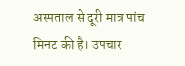अस्पताल से दूरी मात्र पांच मिनट की है। उपचार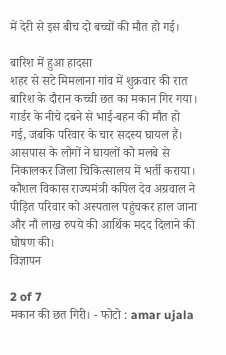में देरी से इस बीच दो बच्चों की मौत हो गई।

बारिश में हुआ हादसा
शहर से सटे मिमलाना गांव में शुक्रवार की रात बारिश के दौरान कच्ची छत का मकान गिर गया। गार्डर के नीचे दबने से भाई-बहन की मौत हो गई, जबकि परिवार के चार सदस्य घायल हैं। आसपास के लोगों ने घायलों को मलबे से निकालकर जिला चिकित्सालय में भर्ती कराया। कौशल विकास राज्यमंत्री कपिल देव अग्रवाल ने पीड़ित परिवार को अस्पताल पहुंचकर हाल जाना और नौ लाख रुपये की आर्थिक मदद दिलाने की घोषण की।
विज्ञापन

2 of 7
मकान की छत गिरी। - फोटो : amar ujala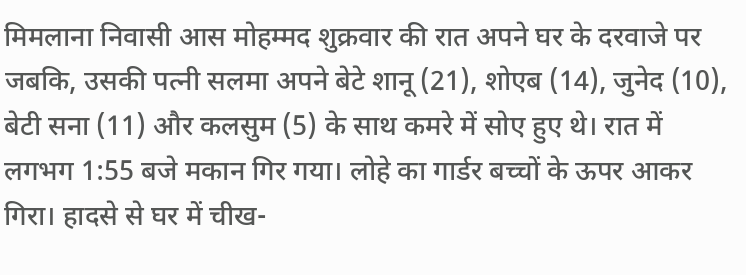मिमलाना निवासी आस मोहम्मद शुक्रवार की रात अपने घर के दरवाजे पर जबकि, उसकी पत्नी सलमा अपने बेटे शानू (21), शोएब (14), जुनेद (10), बेटी सना (11) और कलसुम (5) के साथ कमरे में सोए हुए थे। रात में लगभग 1:55 बजे मकान गिर गया। लोहे का गार्डर बच्चों के ऊपर आकर गिरा। हादसे से घर में चीख-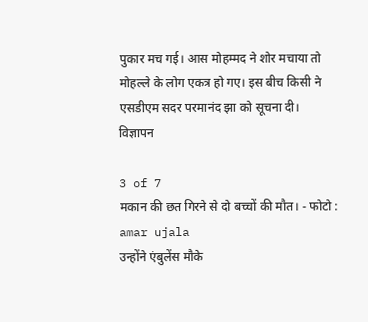पुकार मच गई। आस मोहम्मद ने शोर मचाया तो मोहल्ले के लोग एकत्र हो गए। इस बीच किसी ने एसडीएम सदर परमानंद झा को सूचना दी।
विज्ञापन

3 of 7
मकान की छत गिरने से दो बच्चों की मौत। - फोटो : amar ujala
उन्होंने एंबुलेंस मौके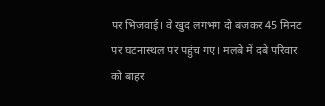पर भिजवाई। वे खुद लगभग दो बजकर 45 मिनट पर घटनास्थल पर पहुंच गए। मलबे में दबे परिवार को बाहर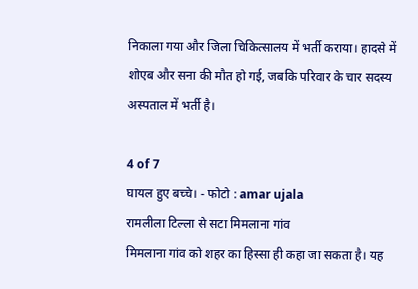निकाला गया और जिला चिकित्सालय में भर्ती कराया। हादसे में शोएब और सना की मौत हो गई, जबकि परिवार के चार सदस्य अस्पताल में भर्ती है।

4 of 7
घायल हुए बच्चे। - फोटो : amar ujala
रामलीला टिल्ला से सटा मिमलाना गांव
मिमलाना गांव को शहर का हिस्सा ही कहा जा सकता है। यह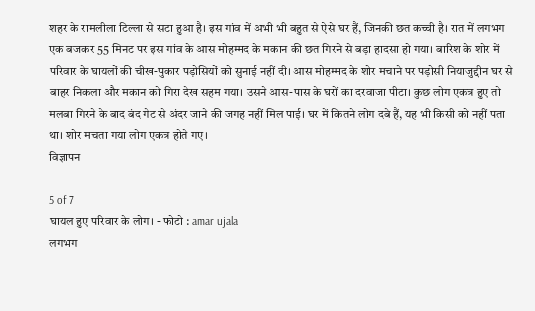शहर के रामलीला टिल्ला से सटा हुआ है। इस गांव में अभी भी बहुत से ऐसे घर हैं, जिनकी छत कच्ची है। रात में लगभग एक बजकर 55 मिनट पर इस गांव के आस मोहम्मद के मकान की छत गिरने से बड़ा हादसा हो गया। बारिश के शोर में परिवार के घायलों की चीख-पुकार पड़ोसियों को सुनाई नहीं दी। आस मोहम्मद के शोर मचाने पर पड़ोसी नियाजुद्दीन घर से बाहर निकला और मकान को गिरा देख सहम गया। उसने आस-पास के घरों का दरवाजा पीटा। कुछ लोग एकत्र हुए तो मलबा गिरने के बाद बंद गेट से अंदर जाने की जगह नहीं मिल पाई। घर में कितने लोग दबे हैं, यह भी किसी को नहीं पता था। शोर मचता गया लोग एकत्र होते गए।
विज्ञापन

5 of 7
घायल हुए परिवार के लोग। - फोटो : amar ujala
लगभग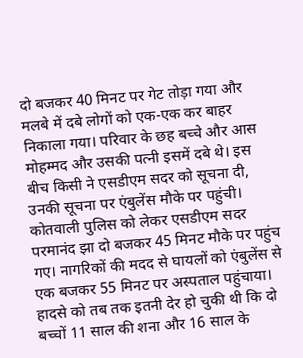दो बजकर 40 मिनट पर गेट तोड़ा गया और मलबे में दबे लोगों को एक-एक कर बाहर निकाला गया। परिवार के छह बच्चे और आस मोहम्मद और उसकी पत्नी इसमें दबे थे। इस बीच किसी ने एसडीएम सदर को सूचना दी, उनकी सूचना पर एंबुलेंस मौके पर पहुंची। कोतवाली पुलिस को लेकर एसडीएम सदर परमानंद झा दो बजकर 45 मिनट मौके पर पहुंच गए। नागरिकों की मदद से घायलों को एंबुलेंस से एक बजकर 55 मिनट पर अस्पताल पहुंचाया। हादसे को तब तक इतनी देर हो चुकी थी कि दो बच्चों 11 साल की शना और 16 साल के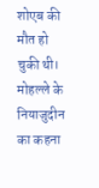शोएब की मौत हो चुकी थी। मोहल्ले के नियाजुदीन का कहना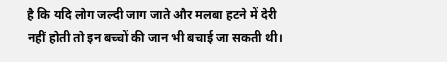है कि यदि लोग जल्दी जाग जाते और मलबा हटने में देरी नहीं होती तो इन बच्चों की जान भी बचाई जा सकती थी।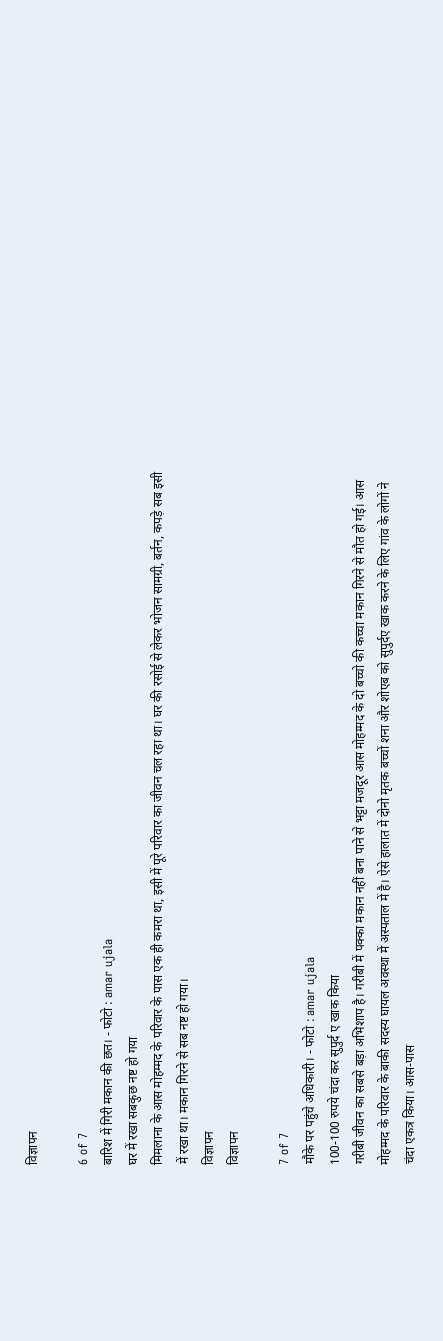विज्ञापन

6 of 7
बारिश में गिरी मकान की छत। - फोटो : amar ujala
घर में रखा सबकुछ नष्ट हो गया
मिमलाना के आस मोहम्मद के परिवार के पास एक ही कमरा था, इसी में पूरे परिवार का जीवन चल रहा था। घर की रसोई से लेकर भोजन सामग्री, बर्तन, कपड़े सब इसी में रखा था। मकान गिरने से सब नष्ट हो गया।
विज्ञापन
विज्ञापन

7 of 7
मौके पर पहुंचे अधिकारी। - फोटो : amar ujala
100-100 रुपये चंदा कर सुपुर्द ए खाक किया
गरीबी जीवन का सबसे बड़ा अभिशाप है। गरीबी में पक्का मकान नहीं बना पाने से भट्टा मजदूर आस मोहम्मद के दो बच्चो की कच्चा मकान गिरने से मौत हो गई। आस मोहम्मद के परिवार के बाकी सदस्य घायल अवस्था में अस्पताल में है। ऐसे हालात में दोनो मृतक बच्चों शना और शोएब को सुपुर्दए खाक करने के लिए गांव के लोगों ने चंदा एकत्र किया। आस-पास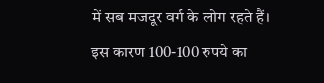में सब मजदूर वर्ग के लोग रहते हैं। इस कारण 100-100 रुपये का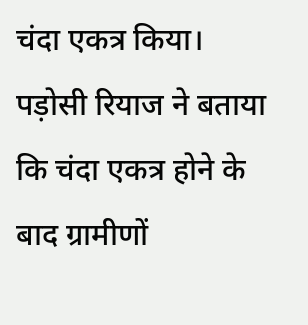चंदा एकत्र किया। पड़ोसी रियाज ने बताया कि चंदा एकत्र होने के बाद ग्रामीणों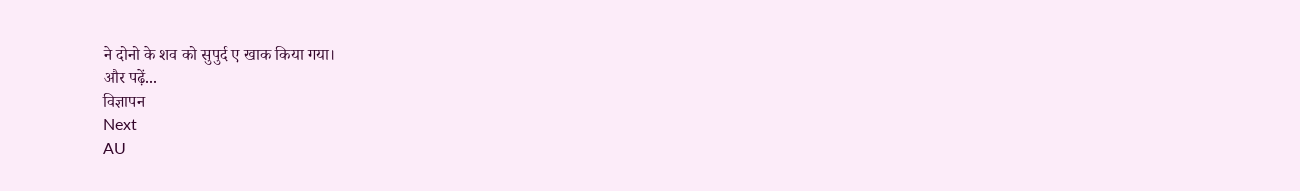ने दोनो के शव को सुपुर्द ए खाक किया गया।
और पढ़ें...
विज्ञापन
Next
AU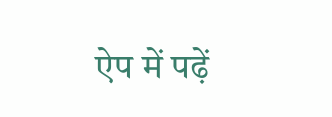ऐप में पढ़ें